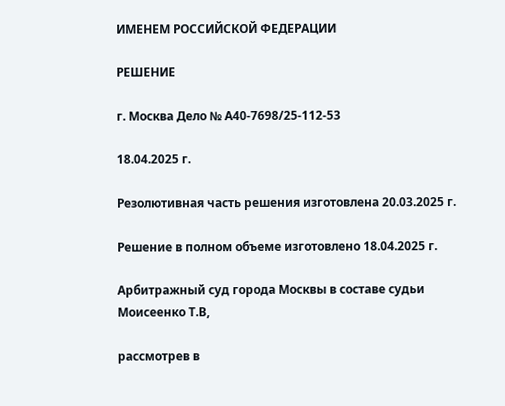ИМЕНЕМ РОССИЙСКОЙ ФЕДЕРАЦИИ

РЕШЕНИЕ

г. Москва Дело № А40-7698/25-112-53

18.04.2025 г.

Резолютивная часть решения изготовлена 20.03.2025 г.

Решение в полном объеме изготовлено 18.04.2025 г.

Арбитражный суд города Москвы в составе судьи Моисеенко Т.В,

рассмотрев в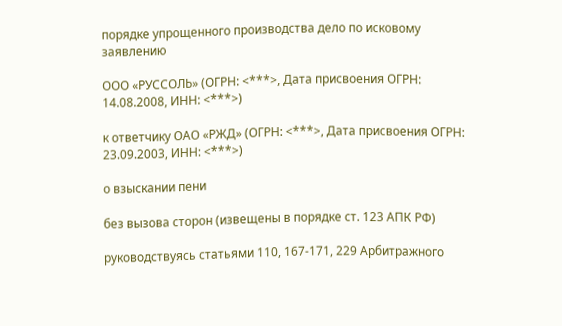порядке упрощенного производства дело по исковому заявлению

ООО «РУССОЛЬ» (ОГРН: <***>, Дата присвоения ОГРН: 14.08.2008, ИНН: <***>)

к ответчику ОАО «РЖД» (ОГРН: <***>, Дата присвоения ОГРН: 23.09.2003, ИНН: <***>)

о взыскании пени

без вызова сторон (извещены в порядке ст. 123 АПК РФ)

руководствуясь статьями 110, 167-171, 229 Арбитражного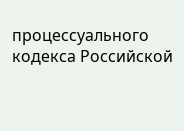процессуального кодекса Российской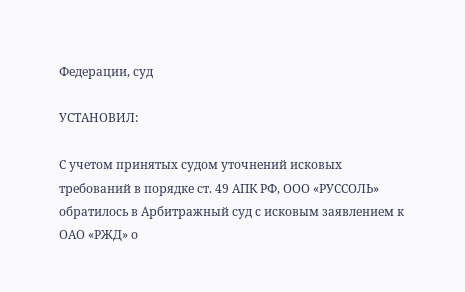Федерации, суд

УСТАНОВИЛ:

С учетом принятых судом уточнений исковых требований в порядке ст. 49 АПК РФ, ООО «РУССОЛЬ» обратилось в Арбитражный суд с исковым заявлением к ОАО «РЖД» о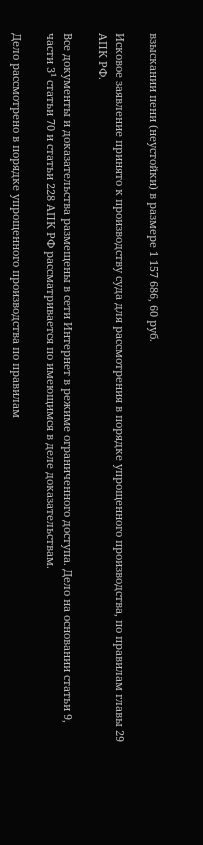взыскании пени (неустойки) в размере 1 157 686, 60 руб.

Исковое заявление принято к производству суда для рассмотрения в порядке упрощенного производства, по правилам главы 29 АПК РФ.

Все документы и доказательства размещены в сети Интернет в режиме ограниченного доступа. Дело на основании статьи 9, части 3¹ статьи 70 и статьи 228 АПК РФ рассматривается по имеющимся в деле доказательствам.

Дело рассмотрено в порядке упрощенного производства по правилам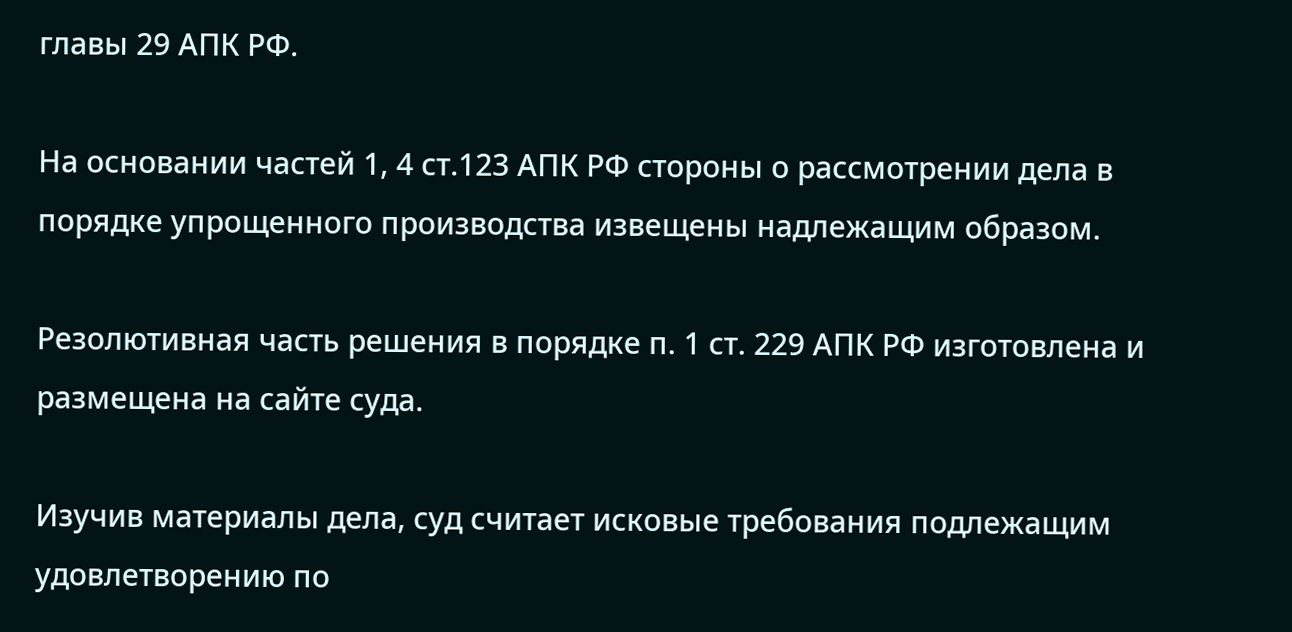главы 29 АПК РФ.

На основании частей 1, 4 ст.123 АПК РФ стороны о рассмотрении дела в порядке упрощенного производства извещены надлежащим образом.

Резолютивная часть решения в порядке п. 1 ст. 229 АПК РФ изготовлена и размещена на сайте суда.

Изучив материалы дела, суд считает исковые требования подлежащим удовлетворению по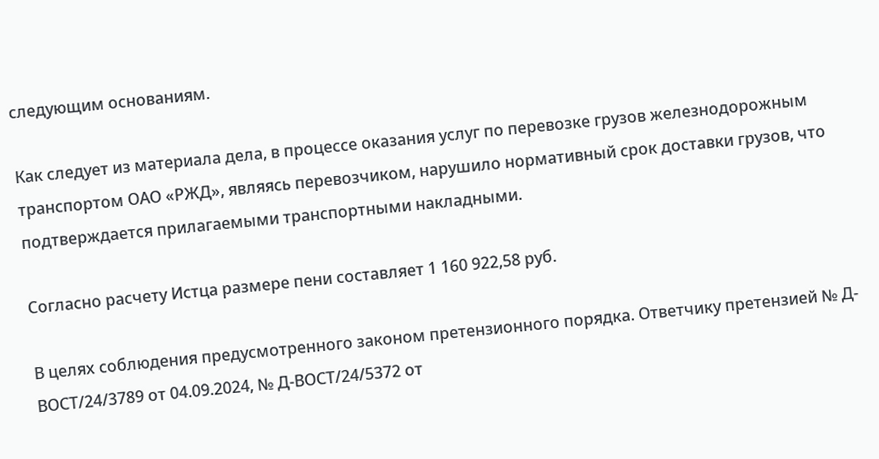следующим основаниям.

Как следует из материала дела, в процессе оказания услуг по перевозке грузов железнодорожным транспортом ОАО «РЖД», являясь перевозчиком, нарушило нормативный срок доставки грузов, что подтверждается прилагаемыми транспортными накладными.

Согласно расчету Истца размере пени составляет 1 160 922,58 руб.

В целях соблюдения предусмотренного законом претензионного порядка. Ответчику претензией № Д-ВОСТ/24/3789 от 04.09.2024, № Д-ВОСТ/24/5372 от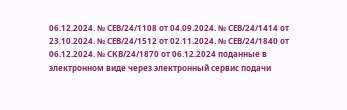06.12.2024. № СЕВ/24/1108 от 04.09.2024. № СЕВ/24/1414 от 23.10.2024. № СЕВ/24/1512 от 02.11.2024. № СЕВ/24/1840 от 06.12.2024. № СКВ/24/1870 от 06.12.2024 поданные в электронном виде через электронный сервис подачи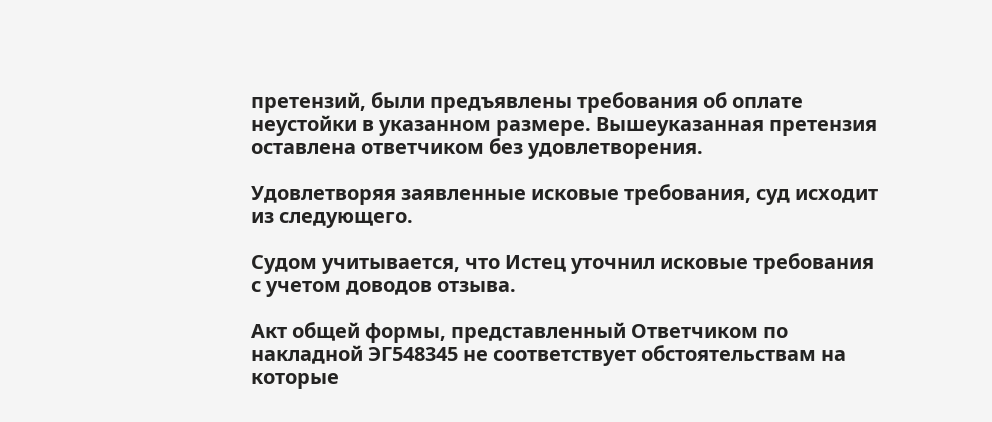претензий, были предъявлены требования об оплате неустойки в указанном размере. Вышеуказанная претензия оставлена ответчиком без удовлетворения.

Удовлетворяя заявленные исковые требования, суд исходит из следующего.

Судом учитывается, что Истец уточнил исковые требования с учетом доводов отзыва.

Акт общей формы, представленный Ответчиком по накладной ЭГ548345 не соответствует обстоятельствам на которые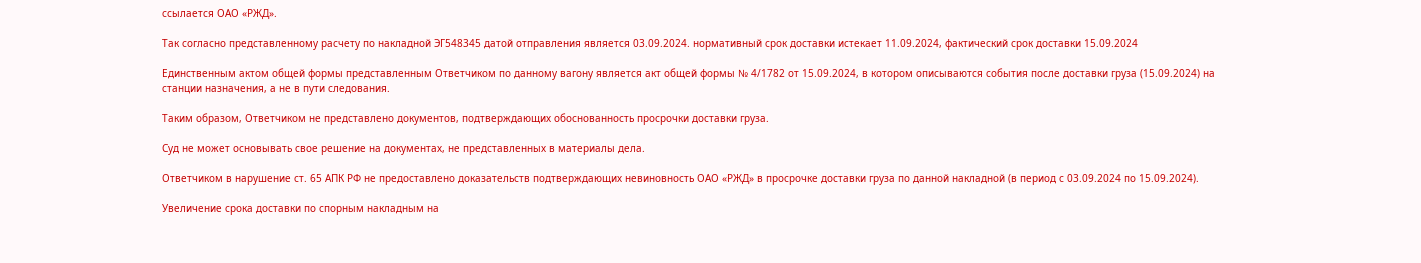ссылается ОАО «РЖД».

Так согласно представленному расчету по накладной ЭГ548345 датой отправления является 03.09.2024. нормативный срок доставки истекает 11.09.2024, фактический срок доставки 15.09.2024

Единственным актом общей формы представленным Ответчиком по данному вагону является акт общей формы № 4/1782 от 15.09.2024, в котором описываются события после доставки груза (15.09.2024) на станции назначения, а не в пути следования.

Таким образом, Ответчиком не представлено документов, подтверждающих обоснованность просрочки доставки груза.

Суд не может основывать свое решение на документах, не представленных в материалы дела.

Ответчиком в нарушение ст. 65 АПК РФ не предоставлено доказательств подтверждающих невиновность ОАО «РЖД» в просрочке доставки груза по данной накладной (в период с 03.09.2024 по 15.09.2024).

Увеличение срока доставки по спорным накладным на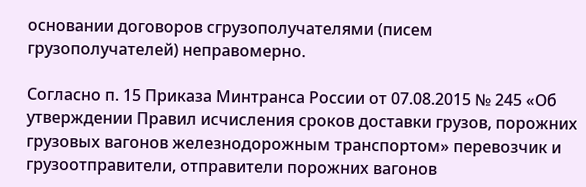основании договоров сгрузополучателями (писем грузополучателей) неправомерно.

Согласно п. 15 Приказа Минтранса России от 07.08.2015 № 245 «Об утверждении Правил исчисления сроков доставки грузов, порожних грузовых вагонов железнодорожным транспортом» перевозчик и грузоотправители, отправители порожних вагонов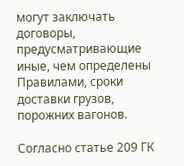могут заключать договоры, предусматривающие иные, чем определены Правилами, сроки доставки грузов, порожних вагонов.

Согласно статье 209 ГК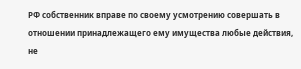РФ собственник вправе по своему усмотрению совершать в отношении принадлежащего ему имущества любые действия, не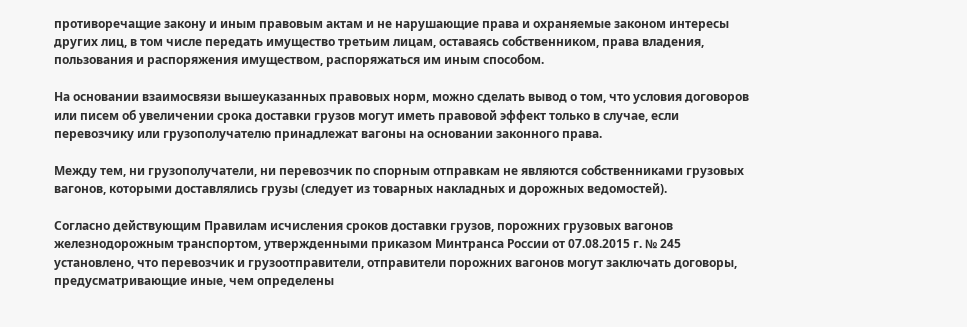противоречащие закону и иным правовым актам и не нарушающие права и охраняемые законом интересы других лиц, в том числе передать имущество третьим лицам, оставаясь собственником, права владения, пользования и распоряжения имуществом, распоряжаться им иным способом.

На основании взаимосвязи вышеуказанных правовых норм, можно сделать вывод о том, что условия договоров или писем об увеличении срока доставки грузов могут иметь правовой эффект только в случае, если перевозчику или грузополучателю принадлежат вагоны на основании законного права.

Между тем, ни грузополучатели, ни перевозчик по спорным отправкам не являются собственниками грузовых вагонов, которыми доставлялись грузы (следует из товарных накладных и дорожных ведомостей).

Согласно действующим Правилам исчисления сроков доставки грузов, порожних грузовых вагонов железнодорожным транспортом, утвержденными приказом Минтранса России от 07.08.2015 г. № 245 установлено, что перевозчик и грузоотправители, отправители порожних вагонов могут заключать договоры, предусматривающие иные, чем определены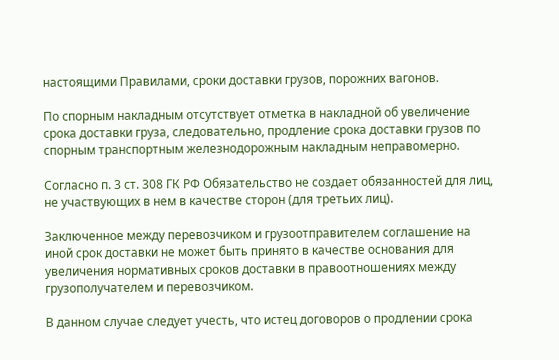настоящими Правилами, сроки доставки грузов, порожних вагонов.

По спорным накладным отсутствует отметка в накладной об увеличение срока доставки груза, следовательно, продление срока доставки грузов по спорным транспортным железнодорожным накладным неправомерно.

Согласно п. 3 ст. 308 ГК РФ Обязательство не создает обязанностей для лиц, не участвующих в нем в качестве сторон (для третьих лиц).

Заключенное между перевозчиком и грузоотправителем соглашение на иной срок доставки не может быть принято в качестве основания для увеличения нормативных сроков доставки в правоотношениях между грузополучателем и перевозчиком.

В данном случае следует учесть, что истец договоров о продлении срока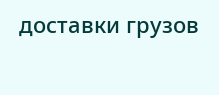доставки грузов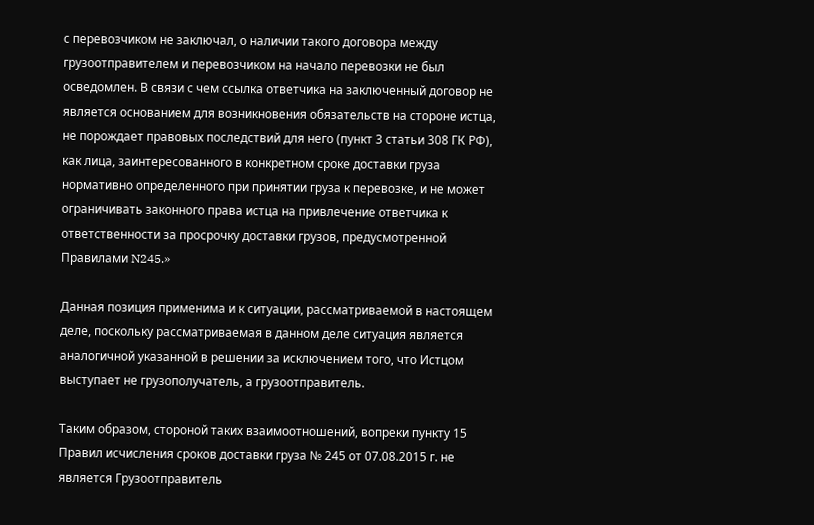с перевозчиком не заключал, о наличии такого договора между грузоотправителем и перевозчиком на начало перевозки не был осведомлен. В связи с чем ссылка ответчика на заключенный договор не является основанием для возникновения обязательств на стороне истца, не порождает правовых последствий для него (пункт 3 статьи 308 ГК РФ), как лица, заинтересованного в конкретном сроке доставки груза нормативно определенного при принятии груза к перевозке, и не может ограничивать законного права истца на привлечение ответчика к ответственности за просрочку доставки грузов, предусмотренной Правилами N245.»

Данная позиция применима и к ситуации, рассматриваемой в настоящем деле, поскольку рассматриваемая в данном деле ситуация является аналогичной указанной в решении за исключением того, что Истцом выступает не грузополучатель, а грузоотправитель.

Таким образом, стороной таких взаимоотношений, вопреки пункту 15 Правил исчисления сроков доставки груза № 245 от 07.08.2015 г. не является Грузоотправитель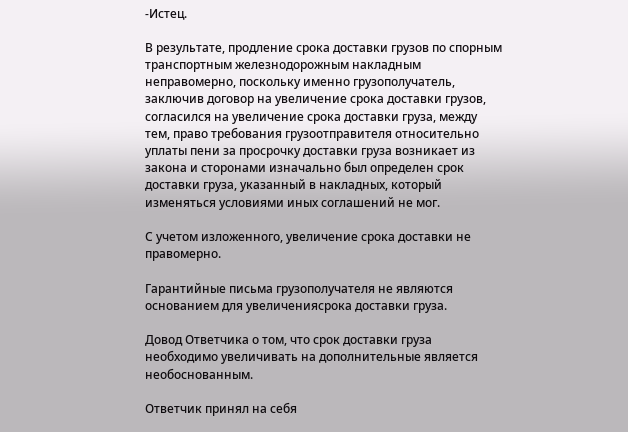-Истец.

В результате, продление срока доставки грузов по спорным транспортным железнодорожным накладным неправомерно, поскольку именно грузополучатель, заключив договор на увеличение срока доставки грузов, согласился на увеличение срока доставки груза, между тем, право требования грузоотправителя относительно уплаты пени за просрочку доставки груза возникает из закона и сторонами изначально был определен срок доставки груза, указанный в накладных, который изменяться условиями иных соглашений не мог.

С учетом изложенного, увеличение срока доставки не правомерно.

Гарантийные письма грузополучателя не являются основанием для увеличениясрока доставки груза.

Довод Ответчика о том, что срок доставки груза необходимо увеличивать на дополнительные является необоснованным.

Ответчик принял на себя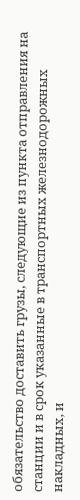обязательство доставить грузы, следующие из пункта отправления на станции и в срок указанные в транспортных железнодорожных накладных, и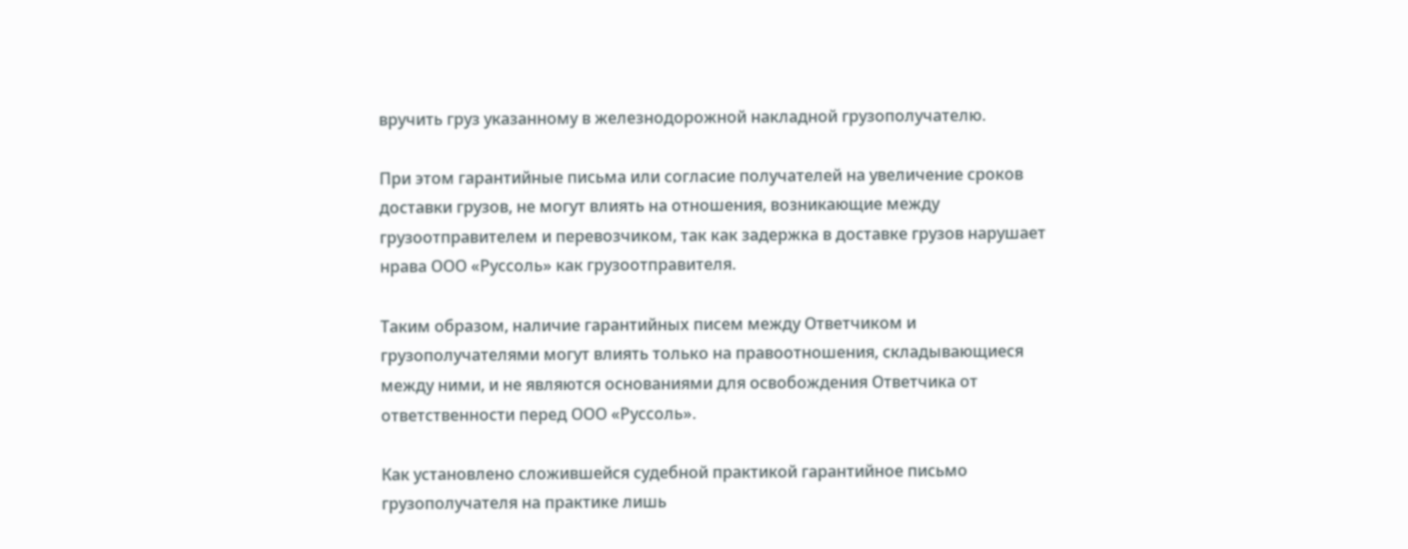вручить груз указанному в железнодорожной накладной грузополучателю.

При этом гарантийные письма или согласие получателей на увеличение сроков доставки грузов, не могут влиять на отношения, возникающие между грузоотправителем и перевозчиком, так как задержка в доставке грузов нарушает нрава ООО «Руссоль» как грузоотправителя.

Таким образом, наличие гарантийных писем между Ответчиком и грузополучателями могут влиять только на правоотношения, складывающиеся между ними, и не являются основаниями для освобождения Ответчика от ответственности перед ООО «Руссоль».

Как установлено сложившейся судебной практикой гарантийное письмо грузополучателя на практике лишь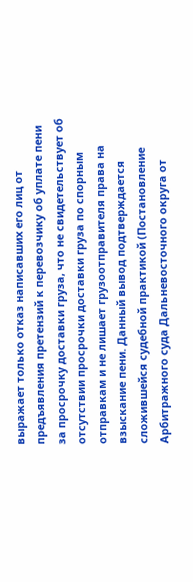выражает только отказ написавших его лиц от предъявления претензий к перевозчику об уплате пени за просрочку доставки груза, что не свидетельствует об отсутствии просрочки доставки груза по спорным отправкам и не лишает грузоотправителя права на взыскание пени. Данный вывод подтверждается сложившейся судебной практикой (Постановление Арбитражного суда Дальневосточного округа от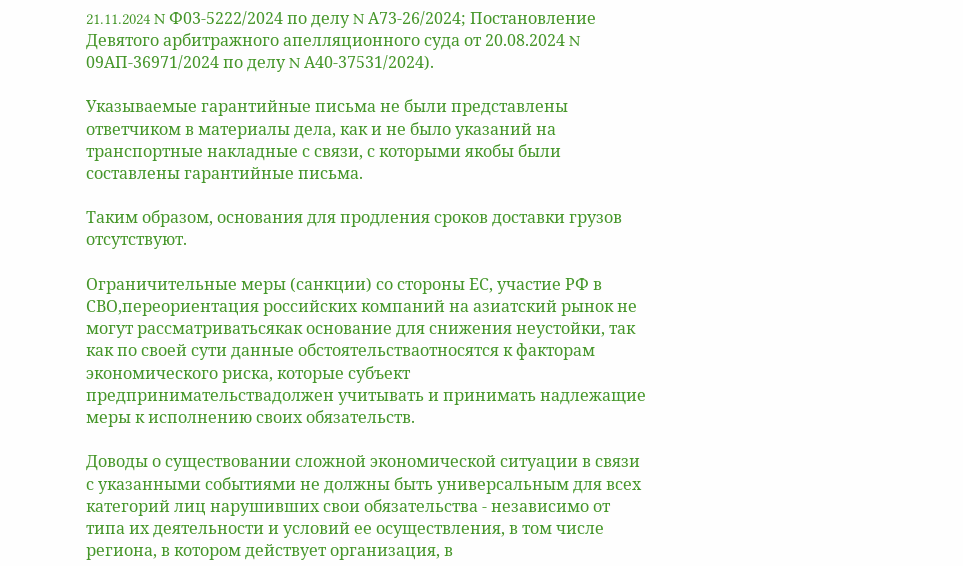21.11.2024 N Ф03-5222/2024 по делу N А73-26/2024; Постановление Девятого арбитражного апелляционного суда от 20.08.2024 N 09АП-36971/2024 по делу N А40-37531/2024).

Указываемые гарантийные письма не были представлены ответчиком в материалы дела, как и не было указаний на транспортные накладные с связи, с которыми якобы были составлены гарантийные письма.

Таким образом, основания для продления сроков доставки грузов отсутствуют.

Ограничительные меры (санкции) со стороны ЕС, участие РФ в СВО,переориентация российских компаний на азиатский рынок не могут рассматриватьсякак основание для снижения неустойки, так как по своей сути данные обстоятельстваотносятся к факторам экономического риска, которые субъект предпринимательствадолжен учитывать и принимать надлежащие меры к исполнению своих обязательств.

Доводы о существовании сложной экономической ситуации в связи с указанными событиями не должны быть универсальным для всех категорий лиц нарушивших свои обязательства - независимо от типа их деятельности и условий ее осуществления, в том числе региона, в котором действует организация, в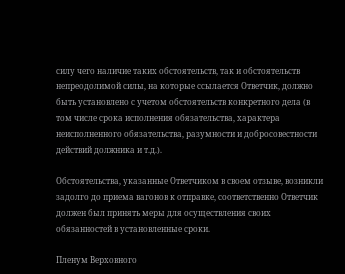силу чего наличие таких обстоятельств, так и обстоятельств непреодолимой силы, на которые ссылается Ответчик, должно быть установлено с учетом обстоятельств конкретного дела (в том числе срока исполнения обязательства, характера неисполненного обязательства, разумности и добросовестности действий должника и т.д.).

Обстоятельства, указанные Ответчиком в своем отзыве, возникли задолго до приема вагонов к отправке, соответственно Ответчик должен был принять меры для осуществления своих обязанностей в установленные сроки.

Пленум Верховного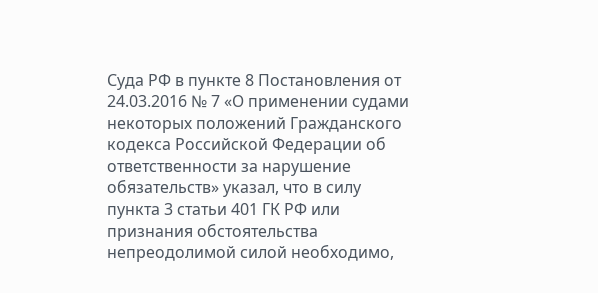Суда РФ в пункте 8 Постановления от 24.03.2016 № 7 «О применении судами некоторых положений Гражданского кодекса Российской Федерации об ответственности за нарушение обязательств» указал, что в силу пункта 3 статьи 401 ГК РФ или признания обстоятельства непреодолимой силой необходимо,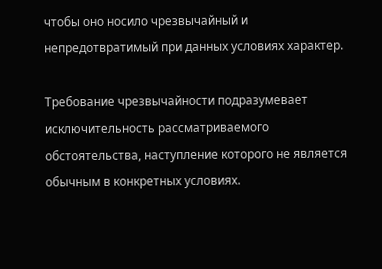чтобы оно носило чрезвычайный и непредотвратимый при данных условиях характер.

Требование чрезвычайности подразумевает исключительность рассматриваемого обстоятельства, наступление которого не является обычным в конкретных условиях.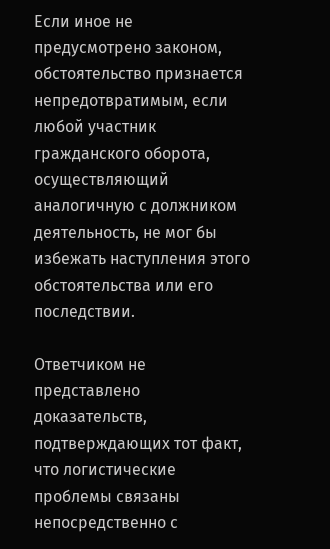Если иное не предусмотрено законом, обстоятельство признается непредотвратимым, если любой участник гражданского оборота, осуществляющий аналогичную с должником деятельность, не мог бы избежать наступления этого обстоятельства или его последствии.

Ответчиком не представлено доказательств, подтверждающих тот факт, что логистические проблемы связаны непосредственно с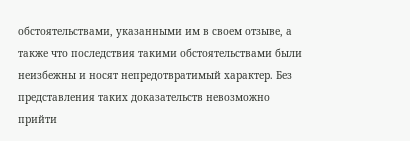обстоятельствами, указанными им в своем отзыве, а также что последствия такими обстоятельствами были неизбежны и носят непредотвратимый характер. Без представления таких доказательств невозможно прийти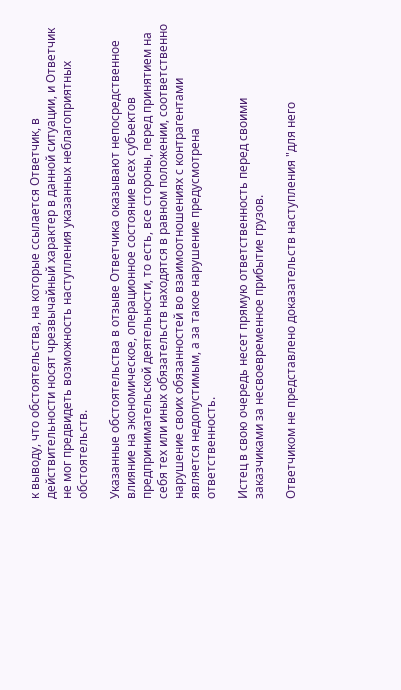к выводу, что обстоятельства, на которые ссылается Ответчик, в действительности носят чрезвычайный характер в данной ситуации, и Ответчик не мог предвидеть возможность наступления указанных неблагоприятных обстоятельств.

Указанные обстоятельства в отзыве Ответчика оказывают непосредственное влияние на экономическое, операционное состояние всех субъектов предпринимательской деятельности, то есть, все стороны, перед принятием на себя тех или иных обязательств находятся в равном положении, соответственно нарушение своих обязанностей во взаимоотношениях с контрагентами является недопустимым, а за такое нарушение предусмотрена ответственность.

Истец в свою очередь несет прямую ответственность перед своими заказчиками за несвоевременное прибытие грузов.

Ответчиком не представлено доказательств наступления "для него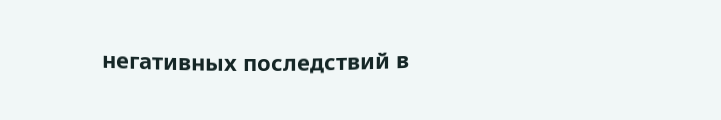негативных последствий в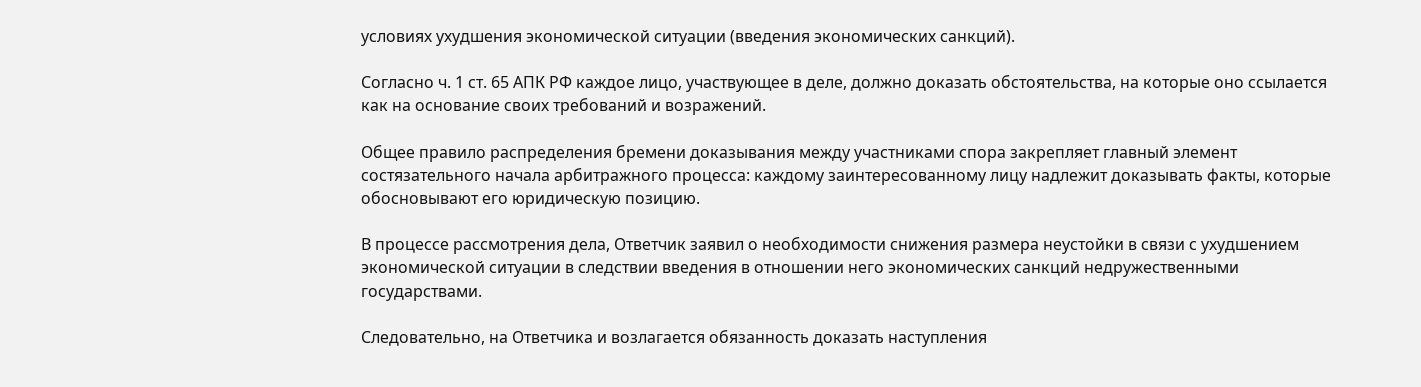условиях ухудшения экономической ситуации (введения экономических санкций).

Согласно ч. 1 ст. 65 АПК РФ каждое лицо, участвующее в деле, должно доказать обстоятельства, на которые оно ссылается как на основание своих требований и возражений.

Общее правило распределения бремени доказывания между участниками спора закрепляет главный элемент состязательного начала арбитражного процесса: каждому заинтересованному лицу надлежит доказывать факты, которые обосновывают его юридическую позицию.

В процессе рассмотрения дела, Ответчик заявил о необходимости снижения размера неустойки в связи с ухудшением экономической ситуации в следствии введения в отношении него экономических санкций недружественными государствами.

Следовательно, на Ответчика и возлагается обязанность доказать наступления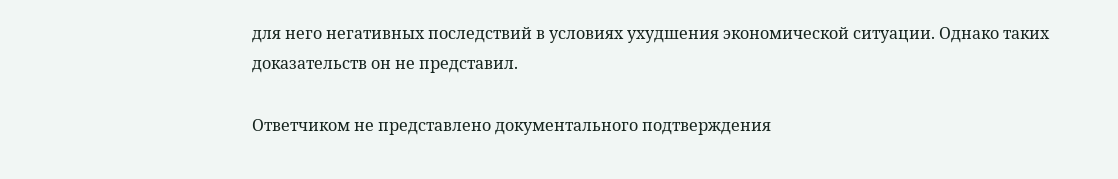для него негативных последствий в условиях ухудшения экономической ситуации. Однако таких доказательств он не представил.

Ответчиком не представлено документального подтверждения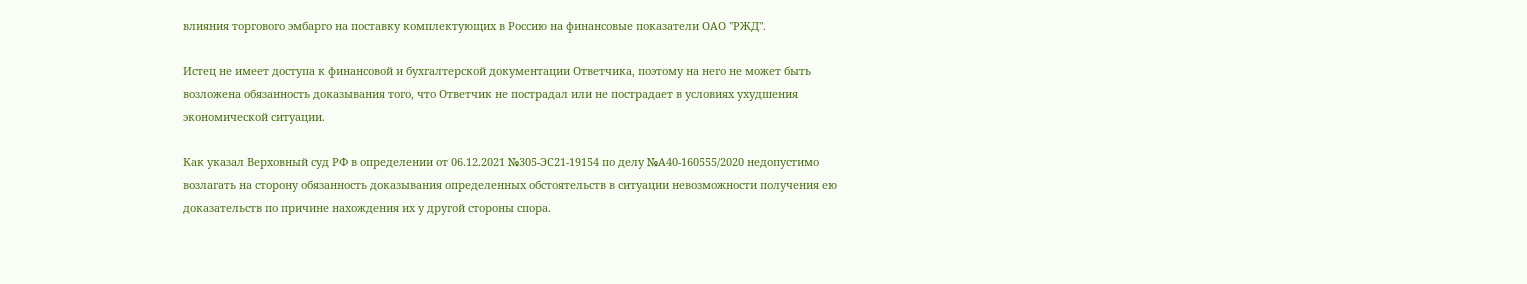влияния торгового эмбарго на поставку комплектующих в Россию на финансовые показатели ОАО "РЖД".

Истец не имеет доступа к финансовой и бухгалтерской документации Ответчика, поэтому на него не может быть возложена обязанность доказывания того, что Ответчик не пострадал или не пострадает в условиях ухудшения экономической ситуации.

Как указал Верховный суд РФ в определении от 06.12.2021 №305-ЭС21-19154 по делу №А40-160555/2020 недопустимо возлагать на сторону обязанность доказывания определенных обстоятельств в ситуации невозможности получения ею доказательств по причине нахождения их у другой стороны спора.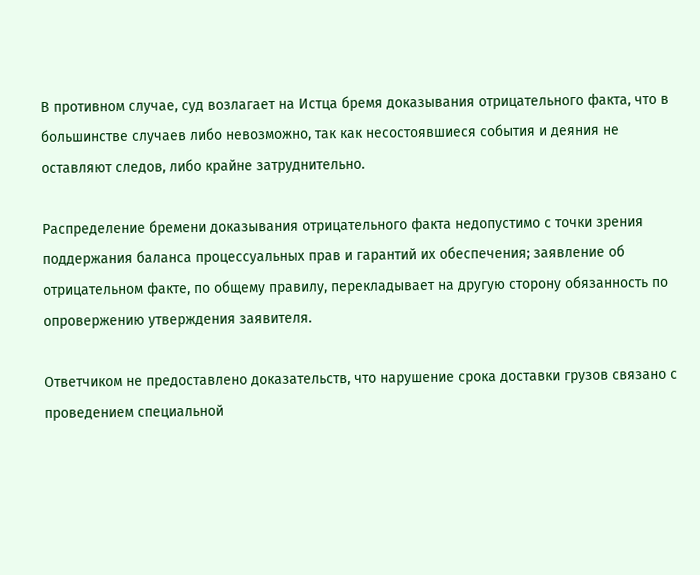В противном случае, суд возлагает на Истца бремя доказывания отрицательного факта, что в большинстве случаев либо невозможно, так как несостоявшиеся события и деяния не оставляют следов, либо крайне затруднительно.

Распределение бремени доказывания отрицательного факта недопустимо с точки зрения поддержания баланса процессуальных прав и гарантий их обеспечения; заявление об отрицательном факте, по общему правилу, перекладывает на другую сторону обязанность по опровержению утверждения заявителя.

Ответчиком не предоставлено доказательств, что нарушение срока доставки грузов связано с проведением специальной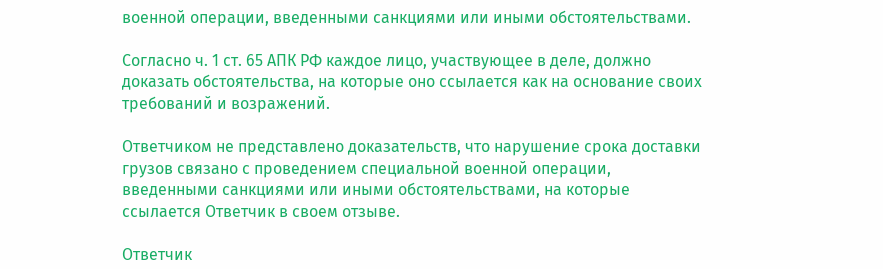военной операции, введенными санкциями или иными обстоятельствами.

Согласно ч. 1 ст. 65 АПК РФ каждое лицо, участвующее в деле, должно доказать обстоятельства, на которые оно ссылается как на основание своих требований и возражений.

Ответчиком не представлено доказательств, что нарушение срока доставки грузов связано с проведением специальной военной операции, введенными санкциями или иными обстоятельствами, на которые ссылается Ответчик в своем отзыве.

Ответчик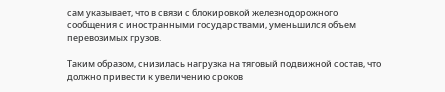сам указывает, что в связи с блокировкой железнодорожного сообщения с иностранными государствами, уменьшился объем перевозимых грузов.

Таким образом, снизилась нагрузка на тяговый подвижной состав, что должно привести к увеличению сроков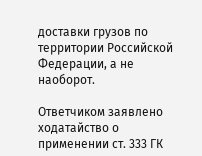доставки грузов по территории Российской Федерации, а не наоборот.

Ответчиком заявлено ходатайство о применении ст. 333 ГК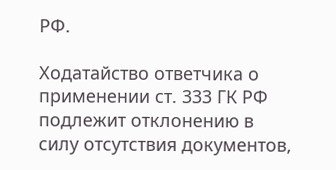РФ.

Ходатайство ответчика о применении ст. 333 ГК РФ подлежит отклонению в силу отсутствия документов,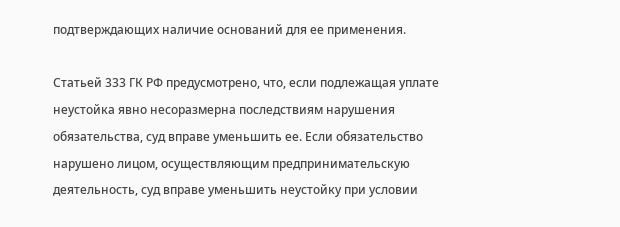подтверждающих наличие оснований для ее применения.

Статьей 333 ГК РФ предусмотрено, что, если подлежащая уплате неустойка явно несоразмерна последствиям нарушения обязательства, суд вправе уменьшить ее. Если обязательство нарушено лицом, осуществляющим предпринимательскую деятельность, суд вправе уменьшить неустойку при условии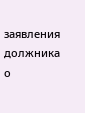заявления должника о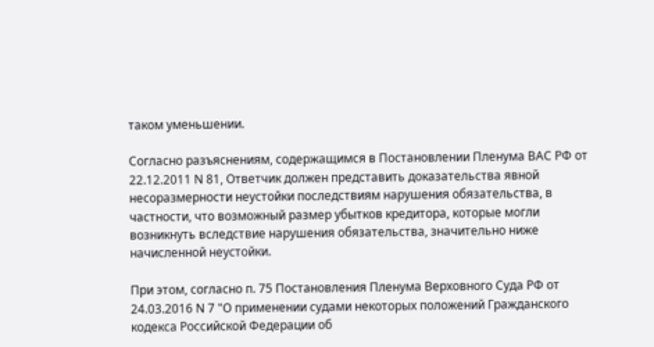таком уменьшении.

Согласно разъяснениям, содержащимся в Постановлении Пленума ВАС РФ от 22.12.2011 N 81, Ответчик должен представить доказательства явной несоразмерности неустойки последствиям нарушения обязательства, в частности, что возможный размер убытков кредитора, которые могли возникнуть вследствие нарушения обязательства, значительно ниже начисленной неустойки.

При этом, согласно п. 75 Постановления Пленума Верховного Суда РФ от 24.03.2016 N 7 "О применении судами некоторых положений Гражданского кодекса Российской Федерации об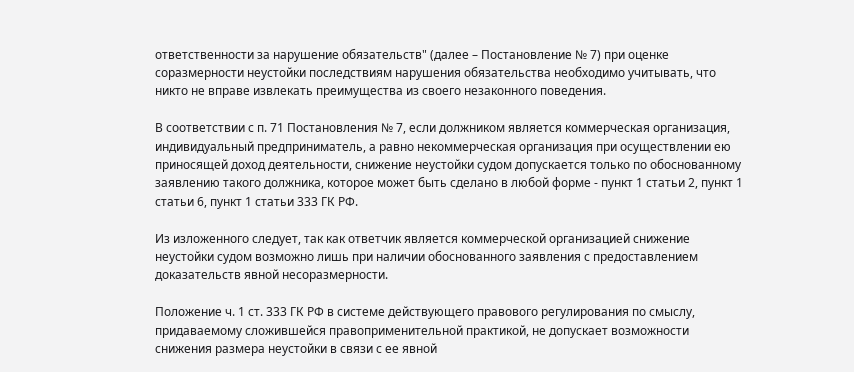ответственности за нарушение обязательств" (далее – Постановление № 7) при оценке соразмерности неустойки последствиям нарушения обязательства необходимо учитывать, что никто не вправе извлекать преимущества из своего незаконного поведения.

В соответствии с п. 71 Постановления № 7, если должником является коммерческая организация, индивидуальный предприниматель, а равно некоммерческая организация при осуществлении ею приносящей доход деятельности, снижение неустойки судом допускается только по обоснованному заявлению такого должника, которое может быть сделано в любой форме - пункт 1 статьи 2, пункт 1 статьи 6, пункт 1 статьи 333 ГК РФ.

Из изложенного следует, так как ответчик является коммерческой организацией снижение неустойки судом возможно лишь при наличии обоснованного заявления с предоставлением доказательств явной несоразмерности.

Положение ч. 1 ст. 333 ГК РФ в системе действующего правового регулирования по смыслу, придаваемому сложившейся правоприменительной практикой, не допускает возможности снижения размера неустойки в связи с ее явной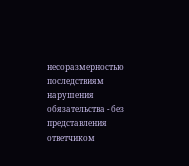несоразмерностью последствиям нарушения обязательства - без представления ответчиком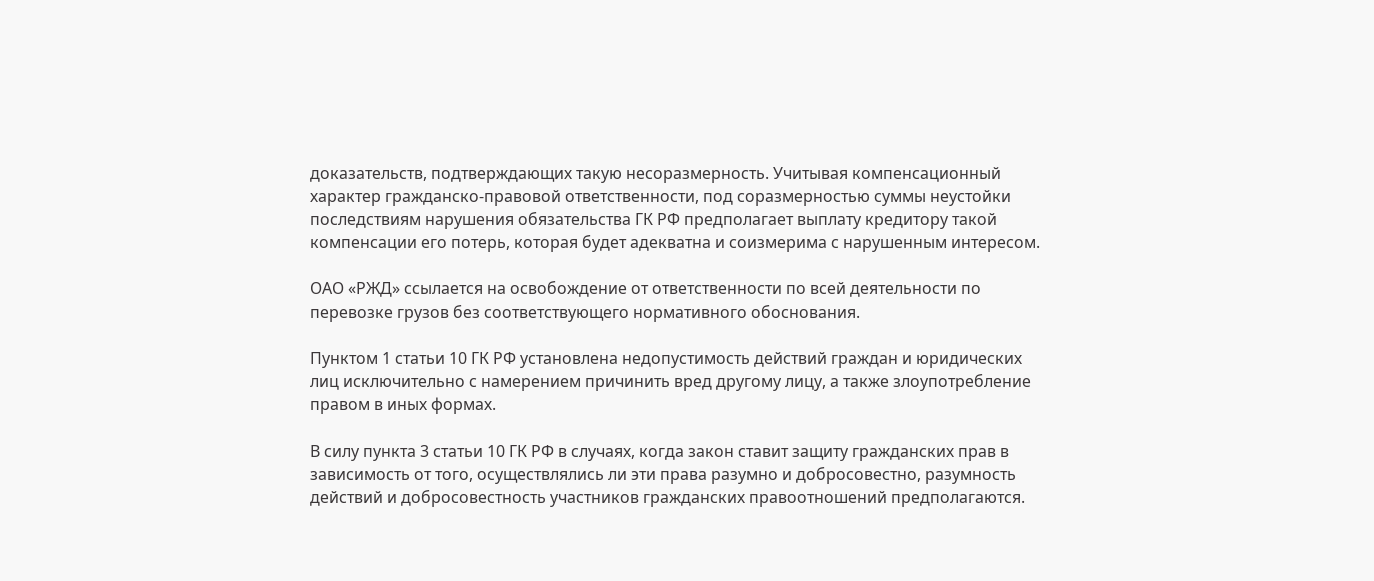доказательств, подтверждающих такую несоразмерность. Учитывая компенсационный характер гражданско-правовой ответственности, под соразмерностью суммы неустойки последствиям нарушения обязательства ГК РФ предполагает выплату кредитору такой компенсации его потерь, которая будет адекватна и соизмерима с нарушенным интересом.

ОАО «РЖД» ссылается на освобождение от ответственности по всей деятельности по перевозке грузов без соответствующего нормативного обоснования.

Пунктом 1 статьи 10 ГК РФ установлена недопустимость действий граждан и юридических лиц исключительно с намерением причинить вред другому лицу, а также злоупотребление правом в иных формах.

В силу пункта 3 статьи 10 ГК РФ в случаях, когда закон ставит защиту гражданских прав в зависимость от того, осуществлялись ли эти права разумно и добросовестно, разумность действий и добросовестность участников гражданских правоотношений предполагаются.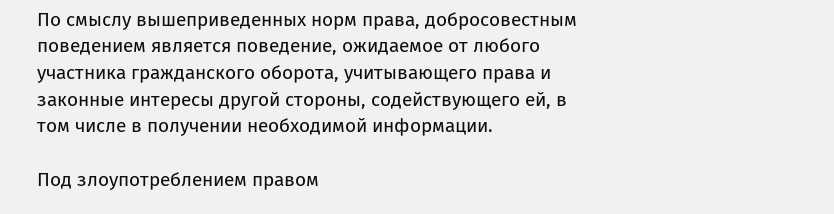По смыслу вышеприведенных норм права, добросовестным поведением является поведение, ожидаемое от любого участника гражданского оборота, учитывающего права и законные интересы другой стороны, содействующего ей, в том числе в получении необходимой информации.

Под злоупотреблением правом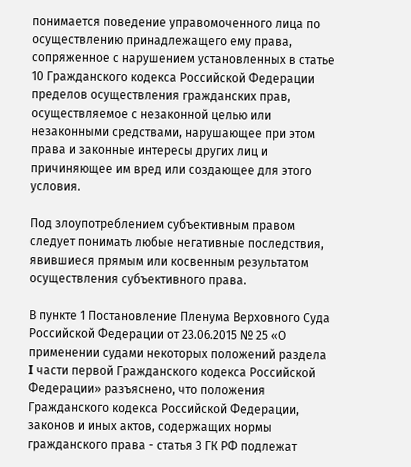понимается поведение управомоченного лица по осуществлению принадлежащего ему права, сопряженное с нарушением установленных в статье 10 Гражданского кодекса Российской Федерации пределов осуществления гражданских прав, осуществляемое с незаконной целью или незаконными средствами, нарушающее при этом права и законные интересы других лиц и причиняющее им вред или создающее для этого условия.

Под злоупотреблением субъективным правом следует понимать любые негативные последствия, явившиеся прямым или косвенным результатом осуществления субъективного права.

В пункте 1 Постановление Пленума Верховного Суда Российской Федерации от 23.06.2015 № 25 «О применении судами некоторых положений раздела I части первой Гражданского кодекса Российской Федерации» разъяснено, что положения Гражданского кодекса Российской Федерации, законов и иных актов, содержащих нормы гражданского права - статья 3 ГК РФ подлежат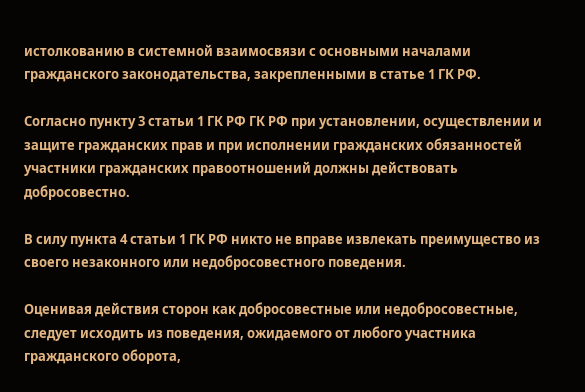истолкованию в системной взаимосвязи с основными началами гражданского законодательства, закрепленными в статье 1 ГК РФ.

Согласно пункту 3 статьи 1 ГК РФ ГК РФ при установлении, осуществлении и защите гражданских прав и при исполнении гражданских обязанностей участники гражданских правоотношений должны действовать добросовестно.

В силу пункта 4 статьи 1 ГК РФ никто не вправе извлекать преимущество из своего незаконного или недобросовестного поведения.

Оценивая действия сторон как добросовестные или недобросовестные, следует исходить из поведения, ожидаемого от любого участника гражданского оборота,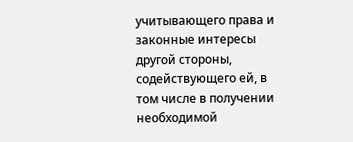учитывающего права и законные интересы другой стороны, содействующего ей, в том числе в получении необходимой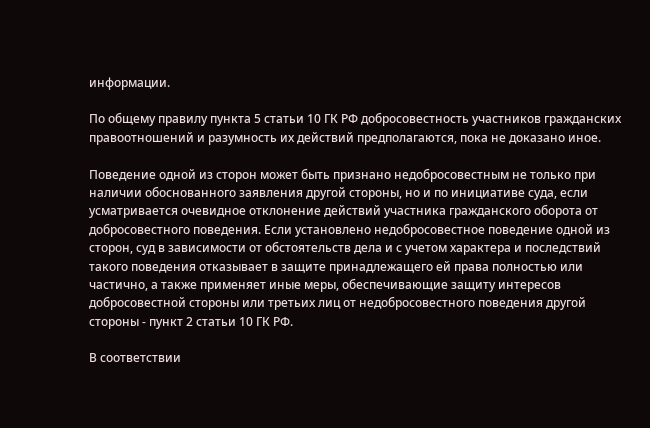информации.

По общему правилу пункта 5 статьи 10 ГК РФ добросовестность участников гражданских правоотношений и разумность их действий предполагаются, пока не доказано иное.

Поведение одной из сторон может быть признано недобросовестным не только при наличии обоснованного заявления другой стороны, но и по инициативе суда, если усматривается очевидное отклонение действий участника гражданского оборота от добросовестного поведения. Если установлено недобросовестное поведение одной из сторон, суд в зависимости от обстоятельств дела и с учетом характера и последствий такого поведения отказывает в защите принадлежащего ей права полностью или частично, а также применяет иные меры, обеспечивающие защиту интересов добросовестной стороны или третьих лиц от недобросовестного поведения другой стороны - пункт 2 статьи 10 ГК РФ.

В соответствии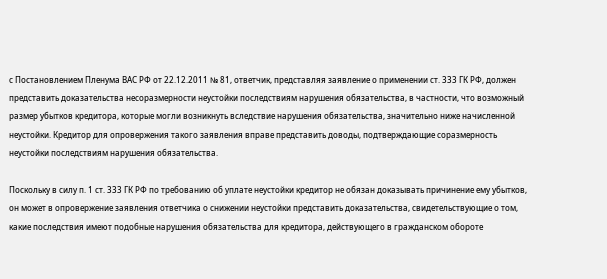с Постановлением Пленума ВАС РФ от 22.12.2011 № 81, ответчик, представляя заявление о применении ст. 333 ГК РФ, должен представить доказательства несоразмерности неустойки последствиям нарушения обязательства, в частности, что возможный размер убытков кредитора, которые могли возникнуть вследствие нарушения обязательства, значительно ниже начисленной неустойки. Кредитор для опровержения такого заявления вправе представить доводы, подтверждающие соразмерность неустойки последствиям нарушения обязательства.

Поскольку в силу п. 1 ст. 333 ГК РФ по требованию об уплате неустойки кредитор не обязан доказывать причинение ему убытков, он может в опровержение заявления ответчика о снижении неустойки представить доказательства, свидетельствующие о том, какие последствия имеют подобные нарушения обязательства для кредитора, действующего в гражданском обороте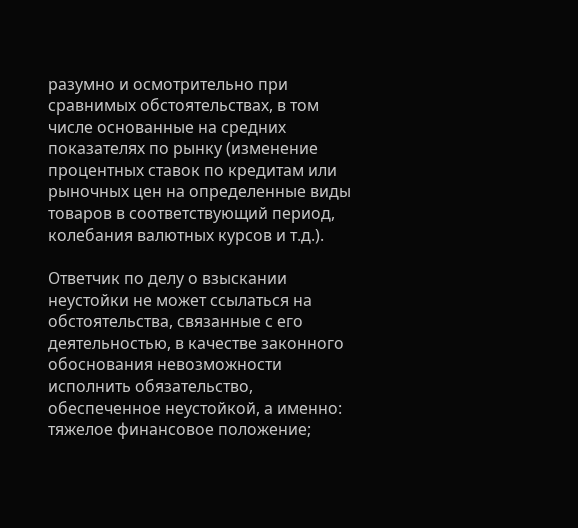разумно и осмотрительно при сравнимых обстоятельствах, в том числе основанные на средних показателях по рынку (изменение процентных ставок по кредитам или рыночных цен на определенные виды товаров в соответствующий период, колебания валютных курсов и т.д.).

Ответчик по делу о взыскании неустойки не может ссылаться на обстоятельства, связанные с его деятельностью, в качестве законного обоснования невозможности исполнить обязательство, обеспеченное неустойкой, а именно: тяжелое финансовое положение;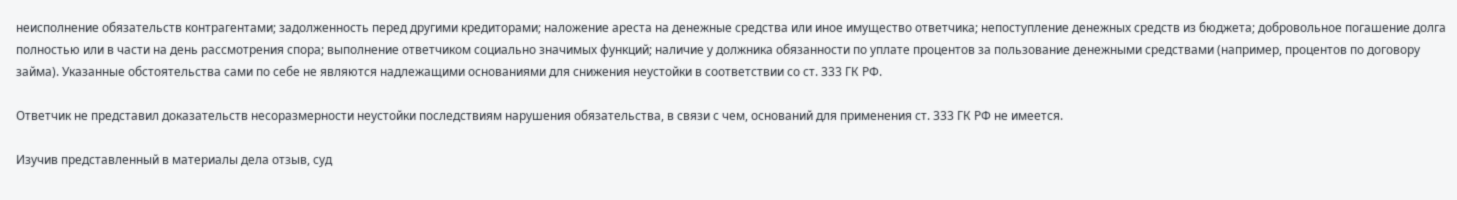неисполнение обязательств контрагентами; задолженность перед другими кредиторами; наложение ареста на денежные средства или иное имущество ответчика; непоступление денежных средств из бюджета; добровольное погашение долга полностью или в части на день рассмотрения спора; выполнение ответчиком социально значимых функций; наличие у должника обязанности по уплате процентов за пользование денежными средствами (например, процентов по договору займа). Указанные обстоятельства сами по себе не являются надлежащими основаниями для снижения неустойки в соответствии со ст. 333 ГК РФ.

Ответчик не представил доказательств несоразмерности неустойки последствиям нарушения обязательства, в связи с чем, оснований для применения ст. 333 ГК РФ не имеется.

Изучив представленный в материалы дела отзыв, суд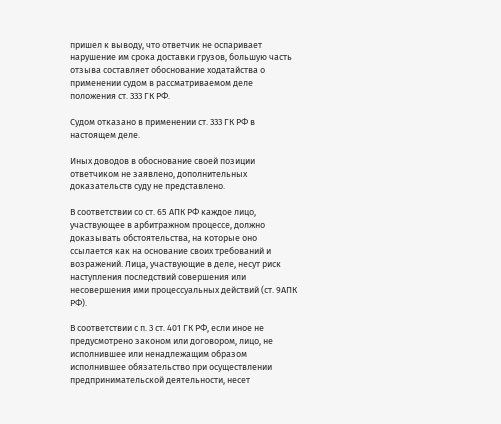пришел к выводу, что ответчик не оспаривает нарушение им срока доставки грузов, большую часть отзыва составляет обоснование ходатайства о применении судом в рассматриваемом деле положения ст. 333 ГК РФ.

Судом отказано в применении ст. 333 ГК РФ в настоящем деле.

Иных доводов в обоснование своей позиции ответчиком не заявлено, дополнительных доказательств суду не представлено.

В соответствии со ст. 65 АПК РФ каждое лицо, участвующее в арбитражном процессе, должно доказывать обстоятельства, на которые оно ссылается как на основание своих требований и возражений. Лица, участвующие в деле, несут риск наступления последствий совершения или несовершения ими процессуальных действий (ст. 9АПК РФ).

В соответствии с п. 3 ст. 401 ГК РФ, если иное не предусмотрено законом или договором, лицо, не исполнившее или ненадлежащим образом исполнившее обязательство при осуществлении предпринимательской деятельности, несет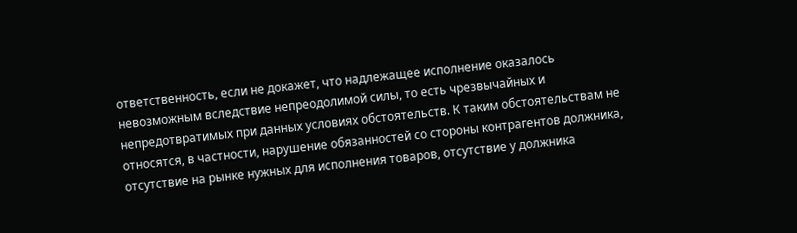ответственность, если не докажет, что надлежащее исполнение оказалось невозможным вследствие непреодолимой силы, то есть чрезвычайных и непредотвратимых при данных условиях обстоятельств. К таким обстоятельствам не относятся, в частности, нарушение обязанностей со стороны контрагентов должника, отсутствие на рынке нужных для исполнения товаров, отсутствие у должника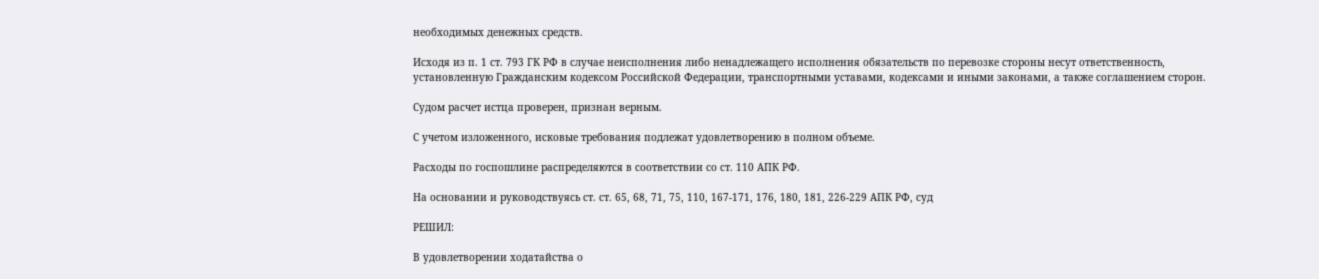необходимых денежных средств.

Исходя из п. 1 ст. 793 ГК РФ в случае неисполнения либо ненадлежащего исполнения обязательств по перевозке стороны несут ответственность, установленную Гражданским кодексом Российской Федерации, транспортными уставами, кодексами и иными законами, а также соглашением сторон.

Судом расчет истца проверен, признан верным.

С учетом изложенного, исковые требования подлежат удовлетворению в полном объеме.

Расходы по госпошлине распределяются в соответствии со ст. 110 АПК РФ.

На основании и руководствуясь ст. ст. 65, 68, 71, 75, 110, 167-171, 176, 180, 181, 226-229 АПК РФ, суд

РЕШИЛ:

В удовлетворении ходатайства о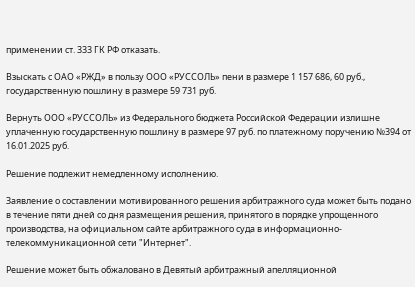применении ст. 333 ГК РФ отказать.

Взыскать с ОАО «РЖД» в пользу ООО «РУССОЛЬ» пени в размере 1 157 686, 60 руб., государственную пошлину в размере 59 731 руб.

Вернуть ООО «РУССОЛЬ» из Федерального бюджета Российской Федерации излишне уплаченную государственную пошлину в размере 97 руб. по платежному поручению №394 от 16.01.2025 руб.

Решение подлежит немедленному исполнению.

Заявление о составлении мотивированного решения арбитражного суда может быть подано в течение пяти дней со дня размещения решения, принятого в порядке упрощенного производства, на официальном сайте арбитражного суда в информационно-телекоммуникационной сети "Интернет".

Решение может быть обжаловано в Девятый арбитражный апелляционной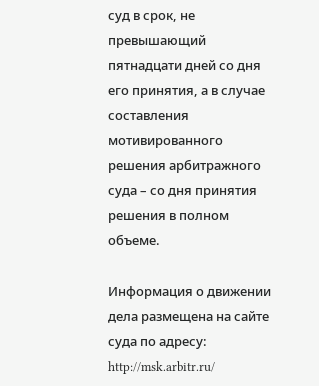суд в срок, не превышающий пятнадцати дней со дня его принятия, а в случае составления мотивированного решения арбитражного суда – со дня принятия решения в полном объеме.

Информация о движении дела размещена на сайте суда по адресу: http://msk.arbitr.ru/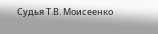Судья Т.В. Моисеенко